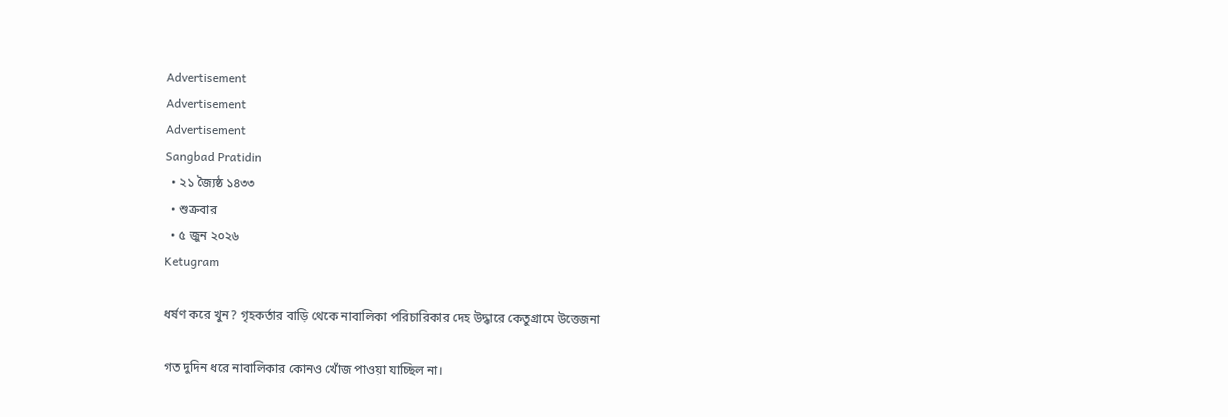Advertisement
Advertisement
Advertisement
Sangbad Pratidin
  • ২১ জ্যৈষ্ঠ ১৪৩৩
  • শুক্রবার
  • ৫ জুন ২০২৬
Ketugram

ধর্ষণ করে খুন? গৃহকর্তার বাড়ি থেকে নাবালিকা পরিচারিকার দেহ উদ্ধারে কেতুগ্রামে উত্তেজনা

গত দুদিন ধরে নাবালিকার কোনও খোঁজ পাওয়া যাচ্ছিল না।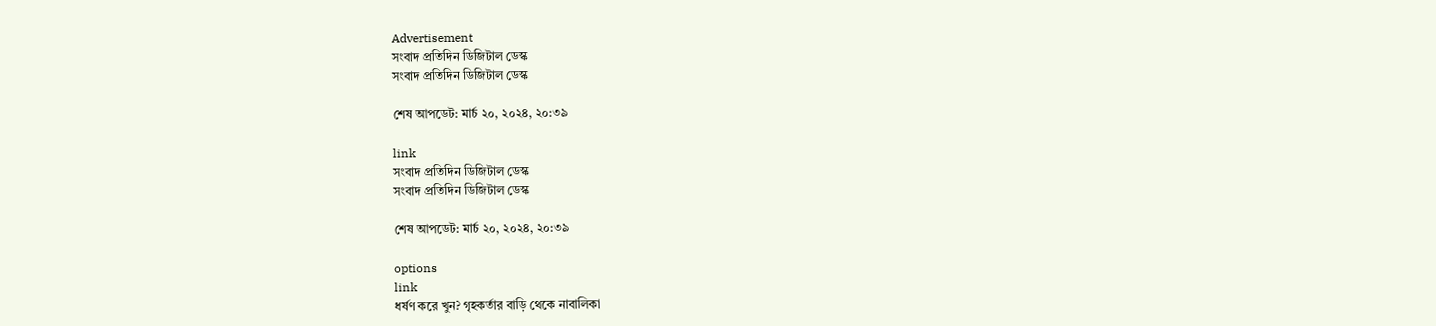Advertisement
সংবাদ প্রতিদিন ডিজিটাল ডেস্ক
সংবাদ প্রতিদিন ডিজিটাল ডেস্ক

শেষ আপডেট: মার্চ ২০, ২০২৪, ২০:৩৯

link
সংবাদ প্রতিদিন ডিজিটাল ডেস্ক
সংবাদ প্রতিদিন ডিজিটাল ডেস্ক

শেষ আপডেট: মার্চ ২০, ২০২৪, ২০:৩৯

options
link
ধর্ষণ করে খুন? গৃহকর্তার বাড়ি থেকে নাবালিকা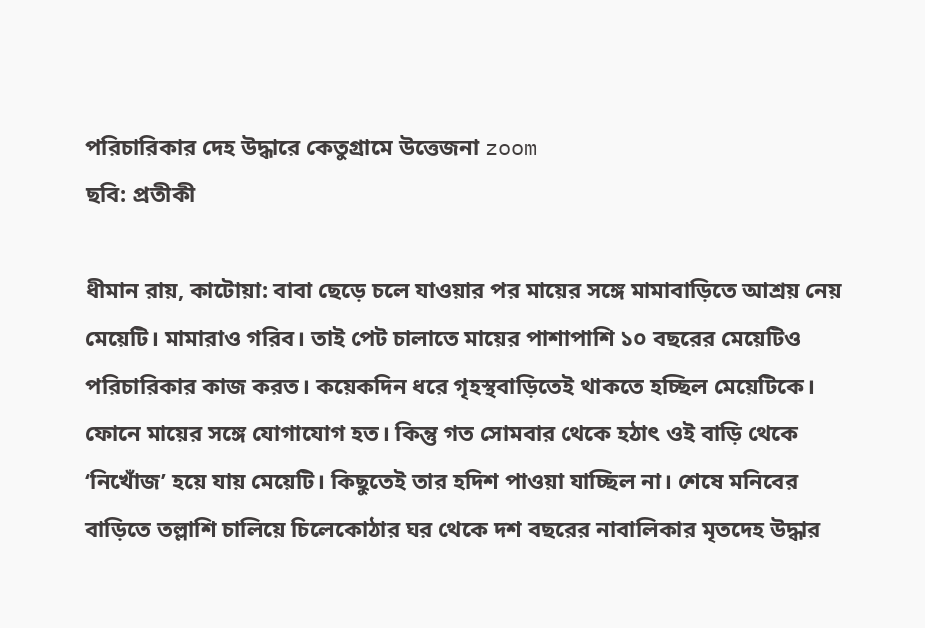পরিচারিকার দেহ উদ্ধারে কেতুগ্রামে উত্তেজনা zoom
ছবি: প্রতীকী

ধীমান রায়, কাটোয়া: বাবা ছেড়ে চলে যাওয়ার পর মায়ের সঙ্গে মামাবাড়িতে আশ্রয় নেয় মেয়েটি। মামারাও গরিব। তাই পেট চালাতে মায়ের পাশাপাশি ১০ বছরের মেয়েটিও পরিচারিকার কাজ করত। কয়েকদিন ধরে গৃহস্থবাড়িতেই থাকতে হচ্ছিল মেয়েটিকে। ফোনে মায়ের সঙ্গে যোগাযোগ হত। কিন্তু গত সোমবার থেকে হঠাৎ ওই বাড়ি থেকে ‘নিখোঁজ’ হয়ে যায় মেয়েটি। কিছুতেই তার হদিশ পাওয়া যাচ্ছিল না। শেষে মনিবের বাড়িতে তল্লাশি চালিয়ে চিলেকোঠার ঘর থেকে দশ বছরের নাবালিকার মৃতদেহ উদ্ধার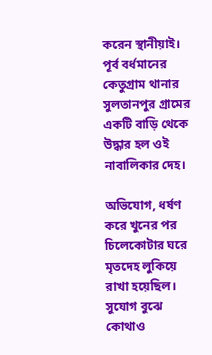করেন স্থানীয়াই। পূর্ব বর্ধমানের কেতুগ্রাম থানার সুলতানপুর গ্রামের একটি বাড়ি থেকে উদ্ধার হল ওই নাবালিকার দেহ।

অভিযোগ, ধর্ষণ করে খুনের পর চিলেকোটার ঘরে মৃতদেহ লুকিয়ে রাখা হয়েছিল। সুযোগ বুঝে কোথাও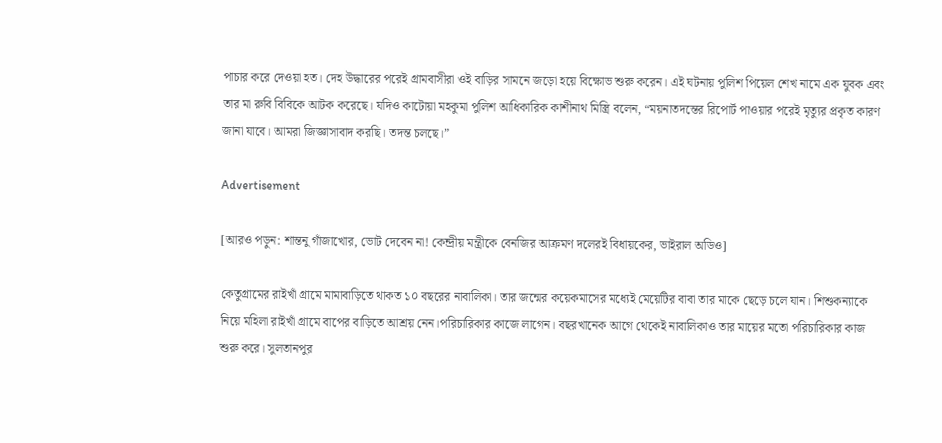পাচার করে দেওয়া হত। দেহ উদ্ধারের পরেই গ্রামবাসীরা ওই বাড়ির সামনে জড়ো হয়ে বিক্ষোভ শুরু করেন। এই ঘটনায় পুলিশ পিয়েল শেখ নামে এক যুবক এবং তার মা রুবি বিবিকে আটক করেছে। যদিও কাটোয়া মহকুমা পুলিশ আধিকারিক কাশীনাথ মিস্ত্রি বলেন, “ময়নাতদন্তের রিপোর্ট পাওয়ার পরেই মৃত্যুর প্রকৃত কারণ জানা যাবে। আমরা জিজ্ঞাসাবাদ করছি। তদন্ত চলছে।”

Advertisement

[আরও পড়ুন: শান্তনু গাঁজাখোর, ভোট দেবেন না! কেন্দ্রীয় মন্ত্রীকে বেনজির আক্রমণ দলেরই বিধায়কের, ভাইরাল অডিও]

কেতুগ্রামের রাইখাঁ গ্রামে মামাবাড়িতে থাকত ১০ বছরের নাবালিকা। তার জন্মের কয়েকমাসের মধ্যেই মেয়েটির বাবা তার মাকে ছেড়ে চলে যান। শিশুকন্যাকে নিয়ে মহিলা রাইখাঁ গ্রামে বাপের বাড়িতে আশ্রয় নেন।পরিচারিকার কাজে লাগেন। বছরখানেক আগে থেকেই নাবালিকাও তার মায়ের মতো পরিচারিকার কাজ শুরু করে। সুলতানপুর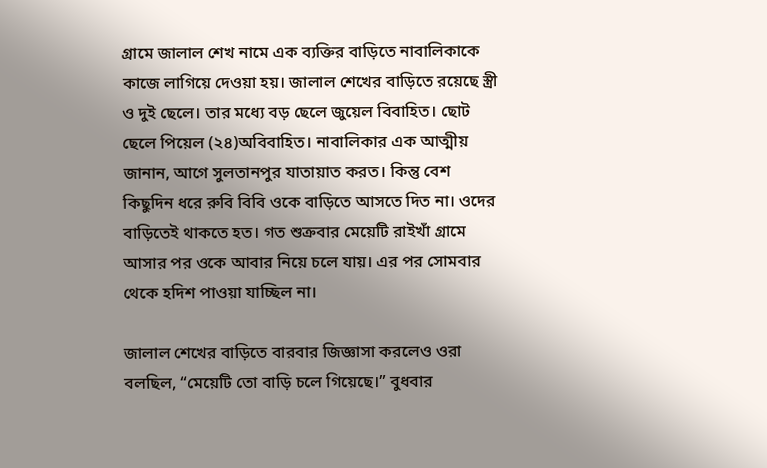গ্রামে জালাল শেখ নামে এক ব্যক্তির বাড়িতে নাবালিকাকে কাজে লাগিয়ে দেওয়া হয়। জালাল শেখের বাড়িতে রয়েছে স্ত্রী ও দুই ছেলে। তার মধ্যে বড় ছেলে জুয়েল বিবাহিত। ছোট ছেলে পিয়েল (২৪)অবিবাহিত। নাবালিকার এক আত্মীয় জানান, আগে সুলতানপুর যাতায়াত করত। কিন্তু বেশ কিছুদিন ধরে রুবি বিবি ওকে বাড়িতে আসতে দিত না। ওদের বাড়িতেই থাকতে হত। গত শুক্রবার মেয়েটি রাইখাঁ গ্রামে আসার পর ওকে আবার নিয়ে চলে যায়। এর পর সোমবার থেকে হদিশ পাওয়া যাচ্ছিল না।

জালাল শেখের বাড়িতে বারবার জিজ্ঞাসা করলেও ওরা বলছিল, “মেয়েটি তো বাড়ি চলে গিয়েছে।” বুধবার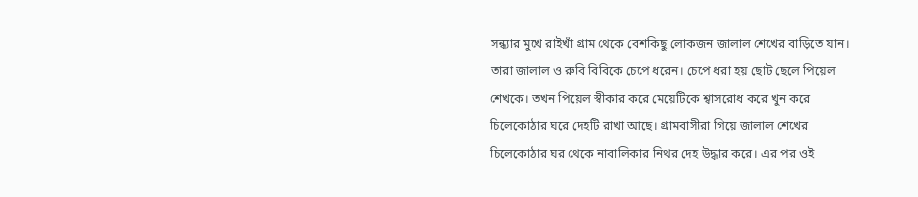সন্ধ্যার মুখে রাইখাঁ গ্রাম থেকে বেশকিছু লোকজন জালাল শেখের বাড়িতে যান। তারা জালাল ও রুবি বিবিকে চেপে ধরেন। চেপে ধরা হয় ছোট ছেলে পিয়েল শেখকে। তখন পিয়েল স্বীকার করে মেয়েটিকে শ্বাসরোধ করে খুন করে চিলেকোঠার ঘরে দেহটি রাখা আছে। গ্রামবাসীরা গিয়ে জালাল শেখের চিলেকোঠার ঘর থেকে নাবালিকার নিথর দেহ উদ্ধার করে। এর পর ওই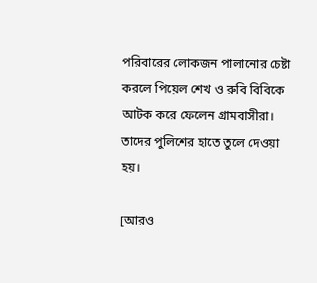পরিবারের লোকজন পালানোর চেষ্টা করলে পিয়েল শেখ ও রুবি বিবিকে আটক করে ফেলেন গ্রামবাসীরা। তাদের পুলিশের হাতে তুলে দেওয়া হয়।

[আরও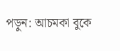পড়ুন: আচমকা বুকে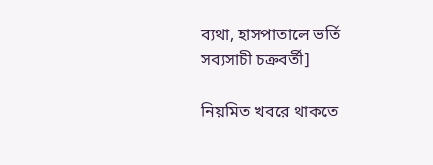ব্যথা, হাসপাতালে ভর্তি সব্যসাচী চক্রবর্তী]

নিয়মিত খবরে থাকতে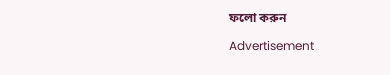ফলো করুন

Advertisement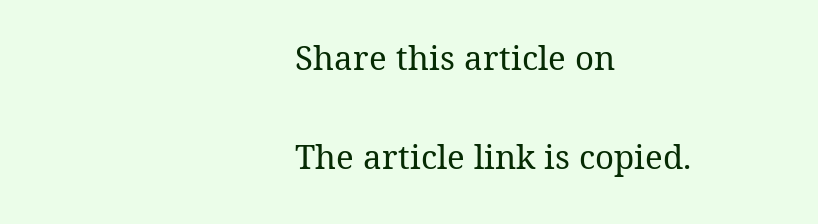Share this article on

The article link is copied.